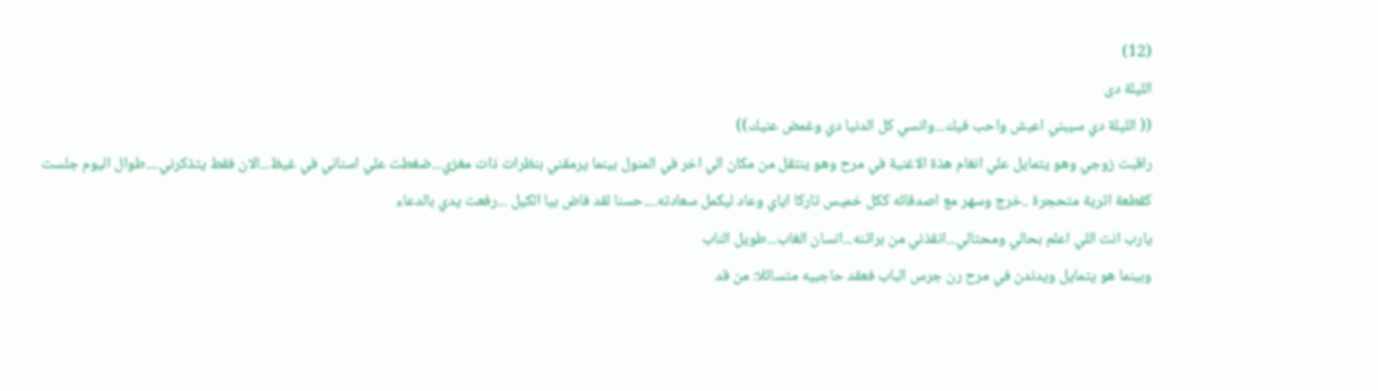(12)
الليلة دى
(( الليلة دي سيبني اعيش واحب فيك...وانسي كل الدنيا دي وغمض عنيك))
راقبت زوجي وهو يتمايل علي انغام هذة الاغنية في مرح وهو ينتقل من مكان الي اخر في المنول بينما يرمقني بنظرات ذات مغزي...ضغطت علي اسناني في غيظ...الان فقط يتذكرني....طوال اليوم جلست كقطعة اثرية متحجرة ..خرج وسهر مع اصدقائه ككل خميس تاركا اياي وعاد ليكمل سعادته....حسنا لقد فاض بيا الكيل ...رفعت يدي بالدعاء
يارب انت اللي اعلم بحالي ومحتالي...انقذني من براثنه...انسان الغاب...طويل الناب
وبينما هو يتمايل ويدندن في مرح رن جرس الباب فعقد حاجبيه متسائلا: من قد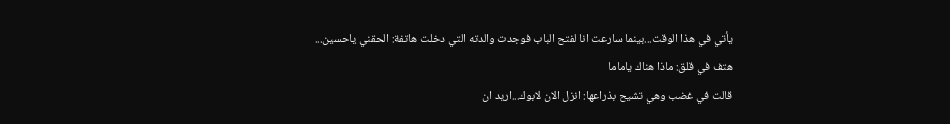يأتي في هذا الوقت...بينما سارعت انا لفتح الباب فوجدت والدته التي دخلت هاتفة: الحقني ياحسين...
هتف في قلق: ماذا هناك ياماما
قالت في غضب وهي تشيح بذراعها: انزل الان لابوك...اريد ان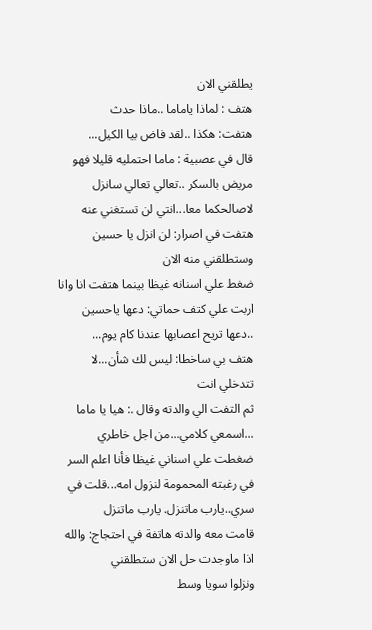يطلقني الان
هتف : لماذا ياماما ..ماذا حدث
هتفت: هكذا ..لقد فاض بيا الكيل...
قال في عصبية : ماما احتمليه قليلا فهو مريض بالسكر ..تعالي تعالي سانزل لاصالحكما معا...انتي لن تستغني عنه
هتفت في اصرار: لن انزل يا حسين وستطلقني منه الان
ضغط علي اسنانه غيظا بينما هتفت انا وانا اربت علي كتف حماتي: دعها ياحسين ..دعها تريح اعصابها عندنا كام يوم...
هتف بي ساخطا: ليس لك شأن...لا تتدخلي انت
ثم التفت الي والدته وقال .: هيا يا ماما ...اسمعي كلامي...من اجل خاطري
ضغطت علي اسناني غيظا فأنا اعلم السر في رغبته المحمومة لنزول امه...قلت في سري..يارب ماتنزل. يارب ماتنزل
قامت معه والدته هاتفة في احتجاج: والله اذا ماوجدت حل الان ستطلقني
ونزلوا سويا وسط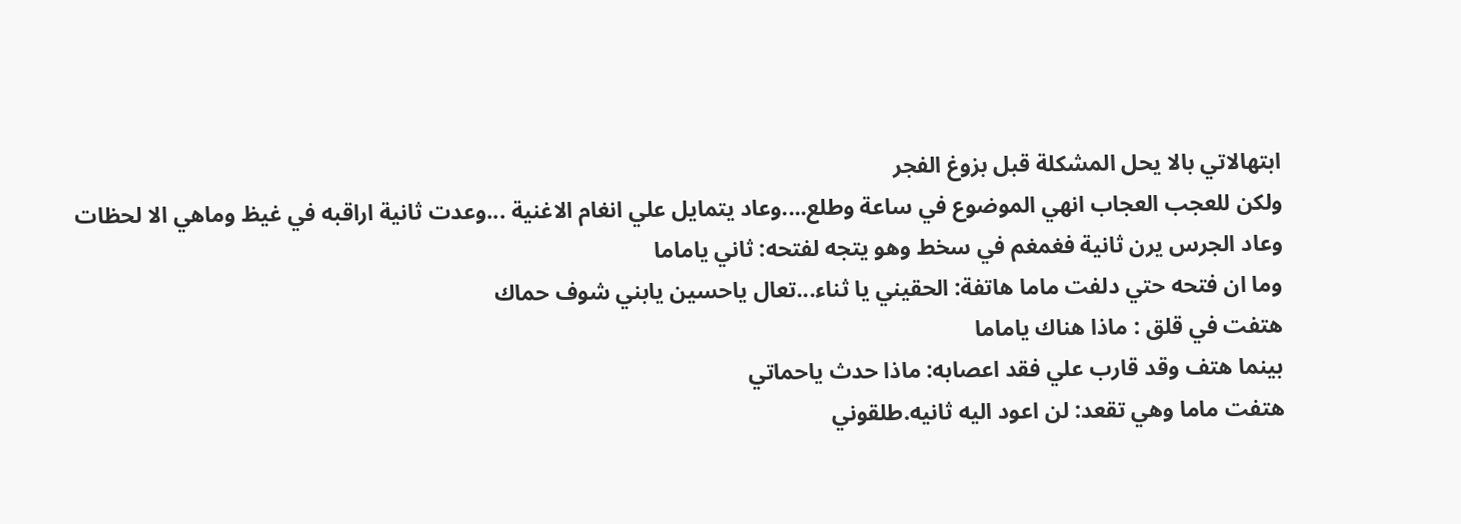ابتهالاتي بالا يحل المشكلة قبل بزوغ الفجر
ولكن للعجب العجاب انهي الموضوع في ساعة وطلع....وعاد يتمايل علي انغام الاغنية ...وعدت ثانية اراقبه في غيظ وماهي الا لحظات وعاد الجرس يرن ثانية فغمغم في سخط وهو يتجه لفتحه: ثاني ياماما
وما ان فتحه حتي دلفت ماما هاتفة: الحقيني يا ثناء...تعال ياحسين يابني شوف حماك
هتفت في قلق : ماذا هناك ياماما
بينما هتف وقد قارب علي فقد اعصابه: ماذا حدث ياحماتي
هتفت ماما وهي تقعد: لن اعود اليه ثانيه.طلقوني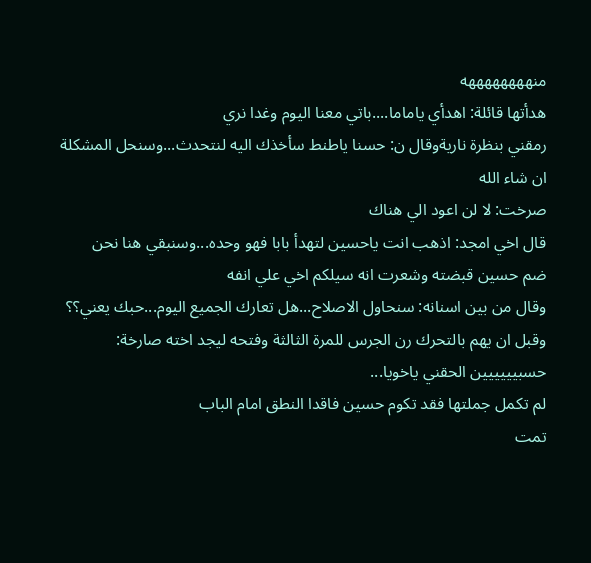منههههههههه
هدأتها قائلة: اهدأي ياماما....باتي معنا اليوم وغدا نري
رمقني بنظرة ناريةوقال ن: حسنا ياطنط سأخذك اليه لنتحدث...وسنحل المشكلة ان شاء الله
صرخت: لا لن اعود الي هناك
قال اخي امجد: اذهب انت ياحسين لتهدأ بابا فهو وحده...وسنبقي هنا نحن
ضم حسين قبضته وشعرت انه سيلكم اخي علي انفه
وقال من بين اسنانه: سنحاول الاصلاح...هل تعارك الجميع اليوم...حبك يعني؟؟
وقبل ان يهم بالتحرك رن الجرس للمرة الثالثة وفتحه ليجد اخته صارخة: حسبيييييين الحقني ياخويا...
لم تكمل جملتها فقد تكوم حسين فاقدا النطق امام الباب
تمت